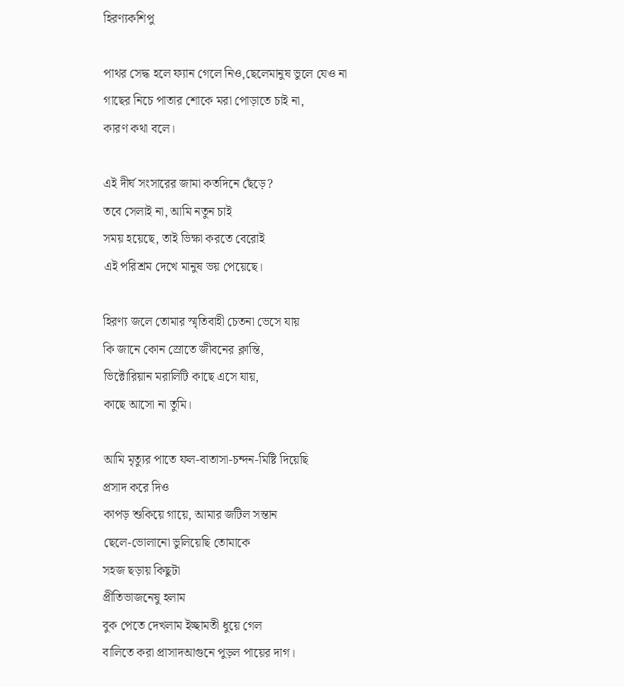হিরণ্যকশিপু

পাথর সেদ্ধ হলে ফ্যান গেলে নিও,ছেলেমানুষ ভুলে যেও না
গাছের নিচে পাতার শোকে মরা পোড়াতে চাই না,
কারণ কথা বলে।

এই দীর্ঘ সংসারের জামা কতদিনে ছেঁড়ে?
তবে সেলাই না, আমি নতুন চাই
সময় হয়েছে, তাই ভিক্ষা করতে বেরোই
এই পরিশ্রম দেখে মানুষ ভয় পেয়েছে।

হিরণ্য জলে তোমার স্মৃতিবাহী চেতনা ভেসে যায়
কি জানে কোন স্রোতে জীবনের ক্লান্তি,
ভিক্টোরিয়ান মরালিটি কাছে এসে যায়,
কাছে আসো না তুমি।

আমি মৃত্যুর পাতে ফল-বাতাসা-চন্দন-মিষ্টি দিয়েছি
প্রসাদ করে দিও
কাপড় শুকিয়ে গায়ে, আমার জটিল সন্তান
ছেলে-ভোলানো ভুলিয়েছি তোমাকে
সহজ ছড়ায় কিছুটা
প্রীতিভাজনেষু হলাম
বুক পেতে দেখলাম ইচ্ছামতী ধুয়ে গেল
বালিতে করা প্রাসাদআগুনে পুড়ল পায়ের দাগ।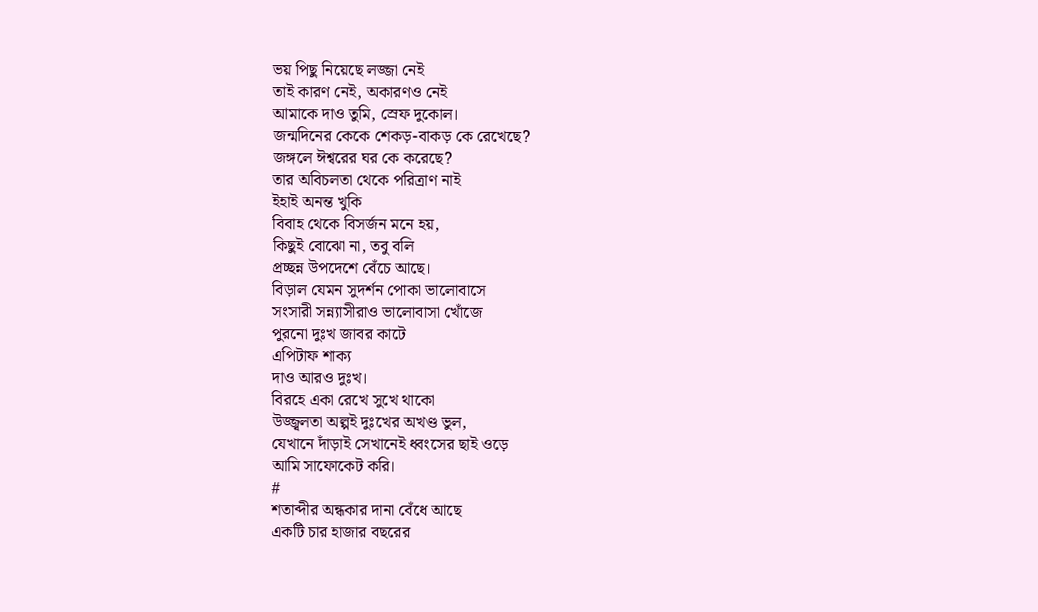ভয় পিছু নিয়েছে লজ্জা নেই
তাই কারণ নেই, অকারণও নেই
আমাকে দাও তুমি, স্রেফ দুকোল।
জন্মদিনের কেকে শেকড়-বাকড় কে রেখেছে?
জঙ্গলে ঈশ্বরের ঘর কে করেছে?
তার অবিচলতা থেকে পরিত্রাণ নাই
ইহাই অনন্ত খুকি
বিবাহ থেকে বিসর্জন মনে হয়,
কিছুই বোঝো না, তবু বলি
প্রচ্ছন্ন উপদেশে বেঁচে আছে।
বিড়াল যেমন সুদর্শন পোকা ভালোবাসে
সংসারী সন্ন্যাসীরাও ভালোবাসা খোঁজে
পুরনো দুঃখ জাবর কাটে
এপিটাফ শাক্য
দাও আরও দুঃখ।
বিরহে একা রেখে সুখে থাকো
উজ্জ্বলতা অল্পই দুঃখের অখণ্ড ভুল,
যেখানে দাঁড়াই সেখানেই ধ্বংসের ছাই ওড়ে
আমি সাফোকেট করি।
#
শতাব্দীর অন্ধকার দানা বেঁধে আছে
একটি চার হাজার বছরের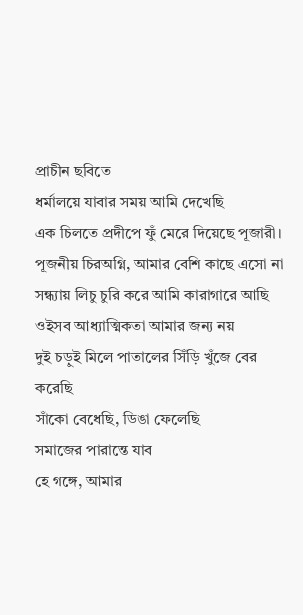প্রাচীন ছবিতে
ধর্মালয়ে যাবার সময় আমি দেখেছি
এক চিলতে প্রদীপে ফুঁ মেরে দিয়েছে পূজারী।
পূজনীয় চিরঅগ্নি, আমার বেশি কাছে এসো না
সন্ধ্যায় লিচু চুরি করে আমি কারাগারে আছি
ওইসব আধ্যাত্মিকতা আমার জন্য নয়
দুই চড়ুই মিলে পাতালের সিঁড়ি খুঁজে বের করেছি
সাঁকো বেধেছি, ডিঙা ফেলেছি
সমাজের পারান্তে যাব
হে গঙ্গে, আমার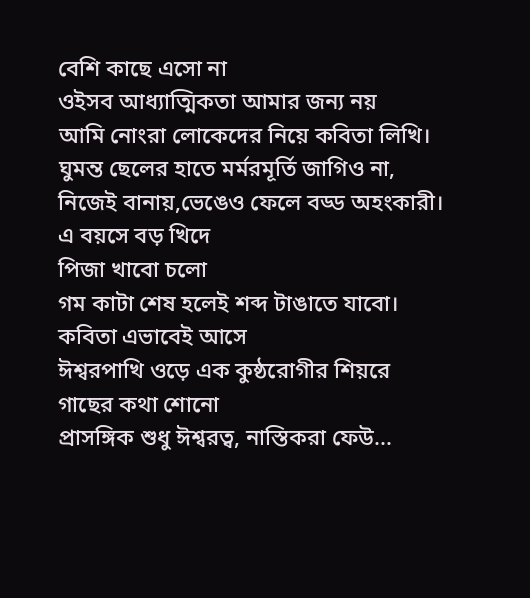বেশি কাছে এসো না
ওইসব আধ্যাত্মিকতা আমার জন্য নয়
আমি নোংরা লোকেদের নিয়ে কবিতা লিখি।
ঘুমন্ত ছেলের হাতে মর্মরমূর্তি জাগিও না,
নিজেই বানায়,ভেঙেও ফেলে বড্ড অহংকারী।
এ বয়সে বড় খিদে
পিজা খাবো চলো
গম কাটা শেষ হলেই শব্দ টাঙাতে যাবো।
কবিতা এভাবেই আসে
ঈশ্বরপাখি ওড়ে এক কুষ্ঠরোগীর শিয়রে
গাছের কথা শোনো
প্রাসঙ্গিক শুধু ঈশ্বরত্ব, নাস্তিকরা ফেউ...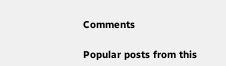Comments

Popular posts from this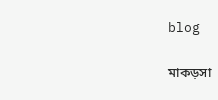blog

মাকড়সা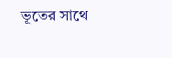ভূতের সাথে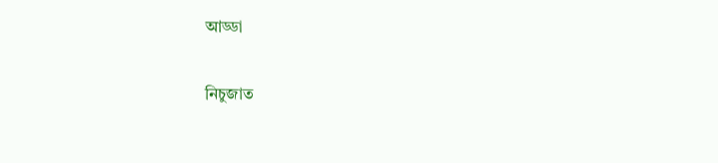আড্ডা

নিচুজাত